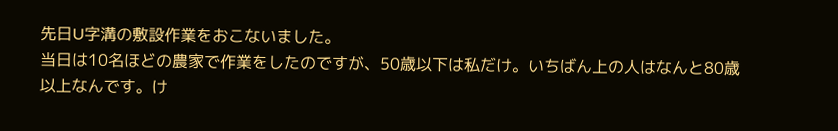先日U字溝の敷設作業をおこないました。
当日は10名ほどの農家で作業をしたのですが、50歳以下は私だけ。いちばん上の人はなんと80歳以上なんです。け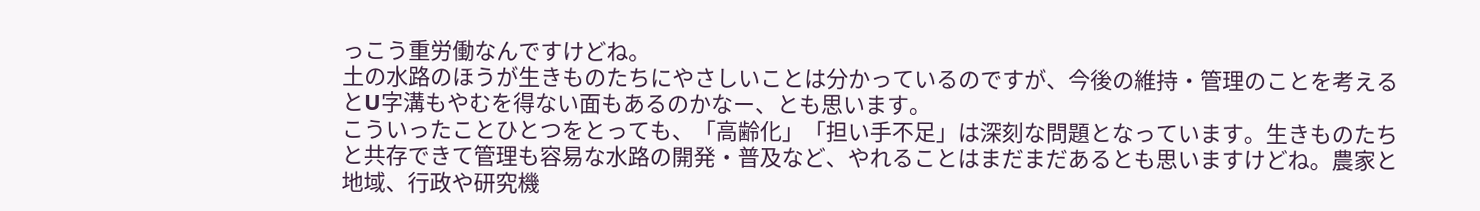っこう重労働なんですけどね。
土の水路のほうが生きものたちにやさしいことは分かっているのですが、今後の維持・管理のことを考えるとU字溝もやむを得ない面もあるのかなー、とも思います。
こういったことひとつをとっても、「高齢化」「担い手不足」は深刻な問題となっています。生きものたちと共存できて管理も容易な水路の開発・普及など、やれることはまだまだあるとも思いますけどね。農家と地域、行政や研究機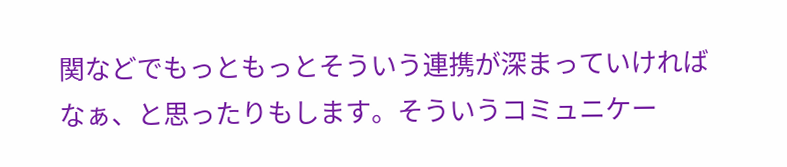関などでもっともっとそういう連携が深まっていければなぁ、と思ったりもします。そういうコミュニケー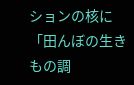ションの核に「田んぼの生きもの調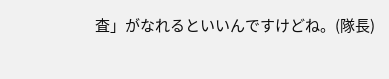査」がなれるといいんですけどね。(隊長)